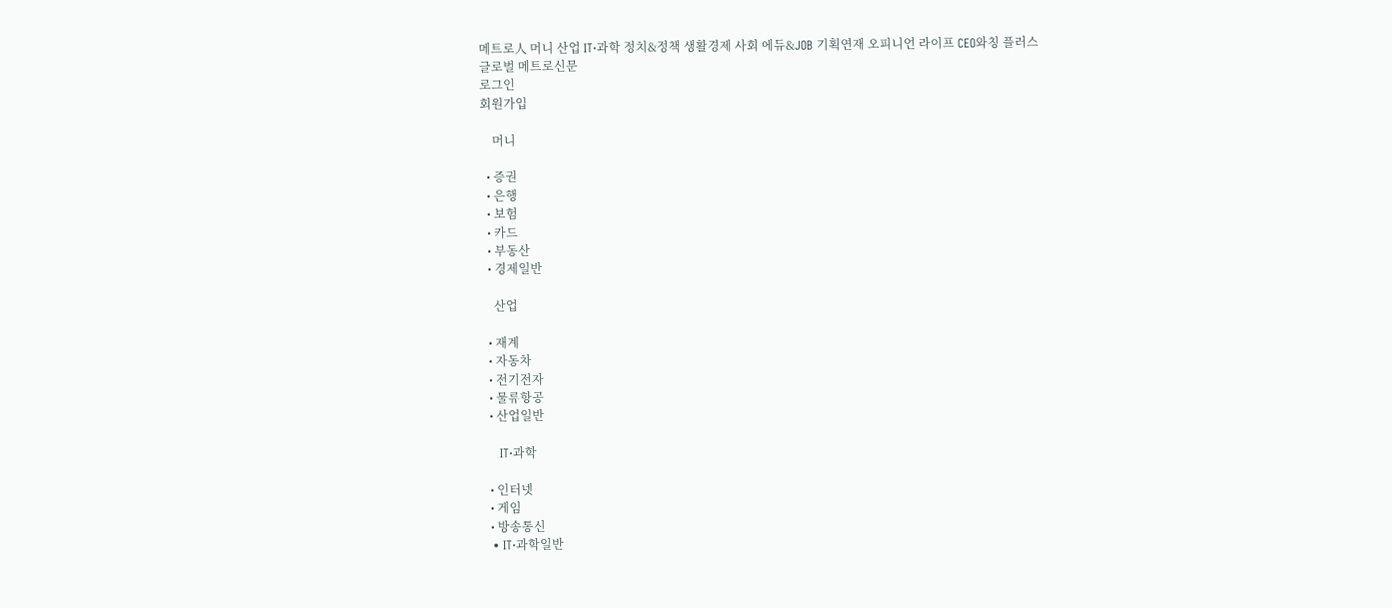메트로人 머니 산업 IT·과학 정치&정책 생활경제 사회 에듀&JOB 기획연재 오피니언 라이프 CEO와칭 플러스
글로벌 메트로신문
로그인
회원가입

    머니

  • 증권
  • 은행
  • 보험
  • 카드
  • 부동산
  • 경제일반

    산업

  • 재계
  • 자동차
  • 전기전자
  • 물류항공
  • 산업일반

    IT·과학

  • 인터넷
  • 게임
  • 방송통신
  • IT·과학일반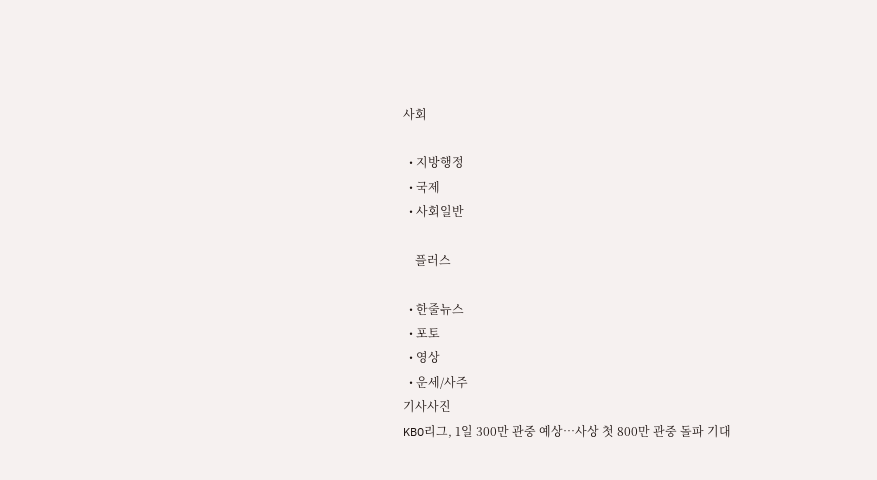사회

  • 지방행정
  • 국제
  • 사회일반

    플러스

  • 한줄뉴스
  • 포토
  • 영상
  • 운세/사주
기사사진
KBO리그, 1일 300만 관중 예상…사상 첫 800만 관중 돌파 기대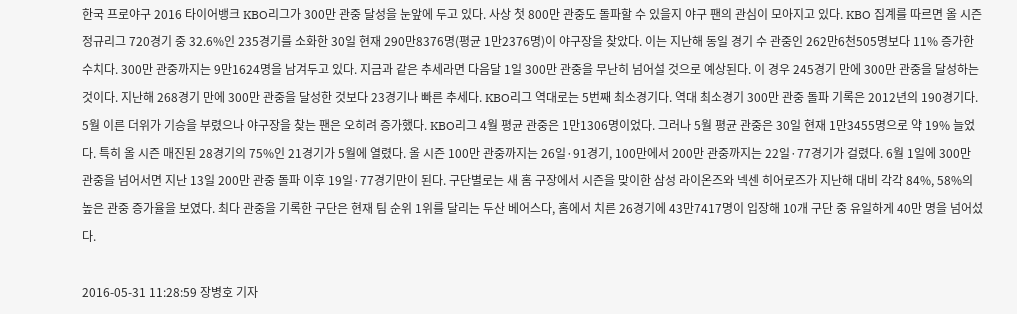한국 프로야구 2016 타이어뱅크 KBO리그가 300만 관중 달성을 눈앞에 두고 있다. 사상 첫 800만 관중도 돌파할 수 있을지 야구 팬의 관심이 모아지고 있다. KBO 집계를 따르면 올 시즌 정규리그 720경기 중 32.6%인 235경기를 소화한 30일 현재 290만8376명(평균 1만2376명)이 야구장을 찾았다. 이는 지난해 동일 경기 수 관중인 262만6천505명보다 11% 증가한 수치다. 300만 관중까지는 9만1624명을 남겨두고 있다. 지금과 같은 추세라면 다음달 1일 300만 관중을 무난히 넘어설 것으로 예상된다. 이 경우 245경기 만에 300만 관중을 달성하는 것이다. 지난해 268경기 만에 300만 관중을 달성한 것보다 23경기나 빠른 추세다. KBO리그 역대로는 5번째 최소경기다. 역대 최소경기 300만 관중 돌파 기록은 2012년의 190경기다. 5월 이른 더위가 기승을 부렸으나 야구장을 찾는 팬은 오히려 증가했다. KBO리그 4월 평균 관중은 1만1306명이었다. 그러나 5월 평균 관중은 30일 현재 1만3455명으로 약 19% 늘었다. 특히 올 시즌 매진된 28경기의 75%인 21경기가 5월에 열렸다. 올 시즌 100만 관중까지는 26일·91경기, 100만에서 200만 관중까지는 22일·77경기가 걸렸다. 6월 1일에 300만 관중을 넘어서면 지난 13일 200만 관중 돌파 이후 19일·77경기만이 된다. 구단별로는 새 홈 구장에서 시즌을 맞이한 삼성 라이온즈와 넥센 히어로즈가 지난해 대비 각각 84%, 58%의 높은 관중 증가율을 보였다. 최다 관중을 기록한 구단은 현재 팀 순위 1위를 달리는 두산 베어스다, 홈에서 치른 26경기에 43만7417명이 입장해 10개 구단 중 유일하게 40만 명을 넘어섰다.

2016-05-31 11:28:59 장병호 기자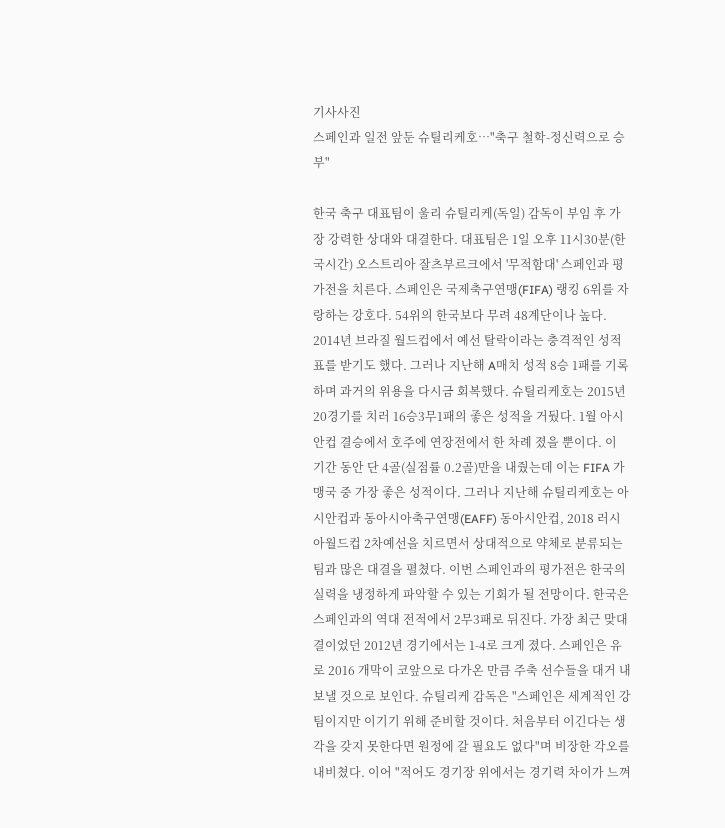기사사진
스페인과 일전 앞둔 슈틸리케호…"축구 철학-정신력으로 승부"

한국 축구 대표팀이 울리 슈틸리케(독일) 감독이 부임 후 가장 강력한 상대와 대결한다. 대표팀은 1일 오후 11시30분(한국시간) 오스트리아 잘츠부르크에서 '무적함대' 스페인과 평가전을 치른다. 스페인은 국제축구연맹(FIFA) 랭킹 6위를 자랑하는 강호다. 54위의 한국보다 무려 48계단이나 높다. 2014년 브라질 월드컵에서 예선 탈락이라는 충격적인 성적표를 받기도 했다. 그러나 지난해 A매치 성적 8승 1패를 기록하며 과거의 위용을 다시금 회복했다. 슈틸리케호는 2015년 20경기를 치러 16승3무1패의 좋은 성적을 거뒀다. 1월 아시안컵 결승에서 호주에 연장전에서 한 차례 졌을 뿐이다. 이 기간 동안 단 4골(실점률 0.2골)만을 내줬는데 이는 FIFA 가맹국 중 가장 좋은 성적이다. 그러나 지난해 슈틸리케호는 아시안컵과 동아시아축구연맹(EAFF) 동아시안컵, 2018 러시아월드컵 2차예선을 치르면서 상대적으로 약체로 분류되는 팀과 많은 대결을 펼쳤다. 이번 스페인과의 평가전은 한국의 실력을 냉정하게 파악할 수 있는 기회가 될 전망이다. 한국은 스페인과의 역대 전적에서 2무3패로 뒤진다. 가장 최근 맞대결이었던 2012년 경기에서는 1-4로 크게 졌다. 스페인은 유로 2016 개막이 코앞으로 다가온 만큼 주축 선수들을 대거 내보낼 것으로 보인다. 슈틸리케 감독은 "스페인은 세계적인 강팀이지만 이기기 위해 준비할 것이다. 처음부터 이긴다는 생각을 갖지 못한다면 원정에 갈 필요도 없다"며 비장한 각오를 내비쳤다. 이어 "적어도 경기장 위에서는 경기력 차이가 느껴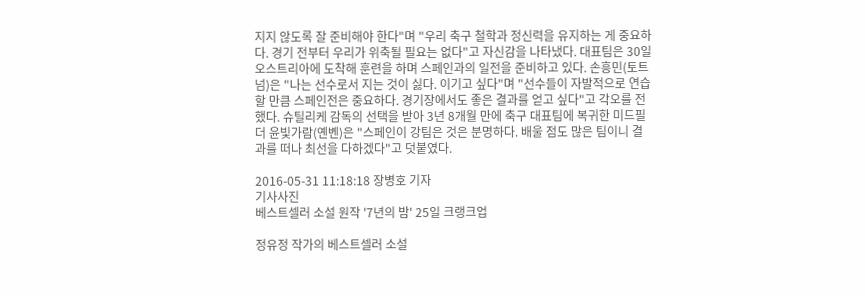지지 않도록 잘 준비해야 한다"며 "우리 축구 철학과 정신력을 유지하는 게 중요하다. 경기 전부터 우리가 위축될 필요는 없다"고 자신감을 나타냈다. 대표팀은 30일 오스트리아에 도착해 훈련을 하며 스페인과의 일전을 준비하고 있다. 손흥민(토트넘)은 "나는 선수로서 지는 것이 싫다. 이기고 싶다"며 "선수들이 자발적으로 연습할 만큼 스페인전은 중요하다. 경기장에서도 좋은 결과를 얻고 싶다"고 각오를 전했다. 슈틸리케 감독의 선택을 받아 3년 8개월 만에 축구 대표팀에 복귀한 미드필더 윤빛가람(옌볜)은 "스페인이 강팀은 것은 분명하다. 배울 점도 많은 팀이니 결과를 떠나 최선을 다하겠다"고 덧붙였다.

2016-05-31 11:18:18 장병호 기자
기사사진
베스트셀러 소설 원작 '7년의 밤' 25일 크랭크업

정유정 작가의 베스트셀러 소설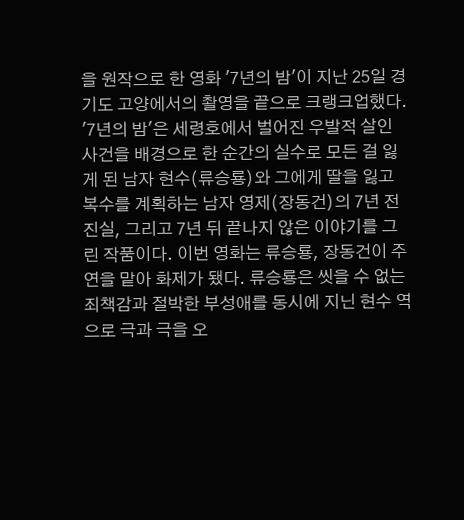을 원작으로 한 영화 '7년의 밤'이 지난 25일 경기도 고양에서의 촬영을 끝으로 크랭크업했다. '7년의 밤'은 세령호에서 벌어진 우발적 살인 사건을 배경으로 한 순간의 실수로 모든 걸 잃게 된 남자 현수(류승룡)와 그에게 딸을 잃고 복수를 계획하는 남자 영제(장동건)의 7년 전 진실, 그리고 7년 뒤 끝나지 않은 이야기를 그린 작품이다. 이번 영화는 류승룡, 장동건이 주연을 맡아 화제가 됐다. 류승룡은 씻을 수 없는 죄책감과 절박한 부성애를 동시에 지닌 현수 역으로 극과 극을 오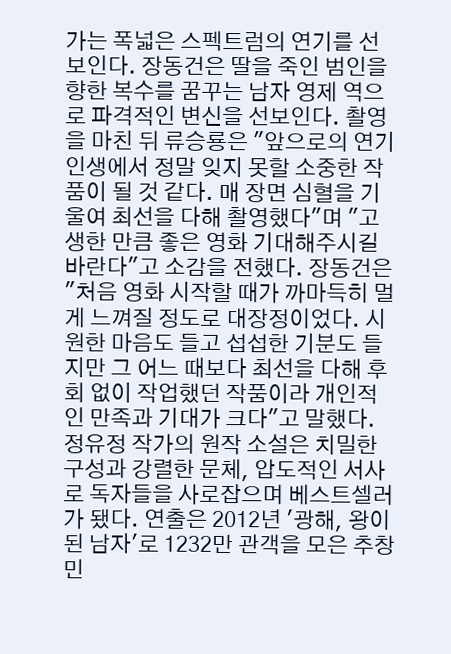가는 폭넓은 스펙트럼의 연기를 선보인다. 장동건은 딸을 죽인 범인을 향한 복수를 꿈꾸는 남자 영제 역으로 파격적인 변신을 선보인다. 촬영을 마친 뒤 류승룡은 "앞으로의 연기 인생에서 정말 잊지 못할 소중한 작품이 될 것 같다. 매 장면 심혈을 기울여 최선을 다해 촬영했다"며 "고생한 만큼 좋은 영화 기대해주시길 바란다"고 소감을 전했다. 장동건은 "처음 영화 시작할 때가 까마득히 멀게 느껴질 정도로 대장정이었다. 시원한 마음도 들고 섭섭한 기분도 들지만 그 어느 때보다 최선을 다해 후회 없이 작업했던 작품이라 개인적인 만족과 기대가 크다"고 말했다. 정유정 작가의 원작 소설은 치밀한 구성과 강렬한 문체, 압도적인 서사로 독자들을 사로잡으며 베스트셀러가 됐다. 연출은 2012년 '광해, 왕이 된 남자'로 1232만 관객을 모은 추창민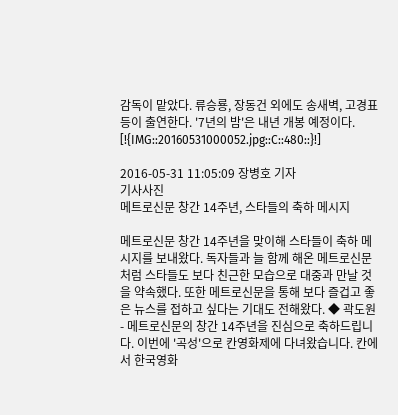감독이 맡았다. 류승룡, 장동건 외에도 송새벽, 고경표 등이 출연한다. '7년의 밤'은 내년 개봉 예정이다. [!{IMG::20160531000052.jpg::C::480::}!]

2016-05-31 11:05:09 장병호 기자
기사사진
메트로신문 창간 14주년, 스타들의 축하 메시지

메트로신문 창간 14주년을 맞이해 스타들이 축하 메시지를 보내왔다. 독자들과 늘 함께 해온 메트로신문처럼 스타들도 보다 친근한 모습으로 대중과 만날 것을 약속했다. 또한 메트로신문을 통해 보다 즐겁고 좋은 뉴스를 접하고 싶다는 기대도 전해왔다. ◆ 곽도원 - 메트로신문의 창간 14주년을 진심으로 축하드립니다. 이번에 '곡성'으로 칸영화제에 다녀왔습니다. 칸에서 한국영화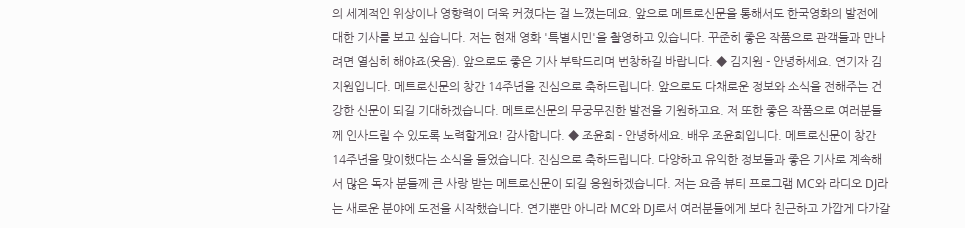의 세계적인 위상이나 영향력이 더욱 커졌다는 걸 느꼈는데요. 앞으로 메트로신문을 통해서도 한국영화의 발전에 대한 기사를 보고 싶습니다. 저는 현재 영화 '특별시민'을 촬영하고 있습니다. 꾸준히 좋은 작품으로 관객들과 만나려면 열심히 해야죠(웃음). 앞으로도 좋은 기사 부탁드리며 번창하길 바랍니다. ◆ 김지원 - 안녕하세요. 연기자 김지원입니다. 메트로신문의 창간 14주년을 진심으로 축하드립니다. 앞으로도 다채로운 정보와 소식을 전해주는 건강한 신문이 되길 기대하겠습니다. 메트로신문의 무궁무진한 발전을 기원하고요. 저 또한 좋은 작품으로 여러분들께 인사드릴 수 있도록 노력할게요! 감사합니다. ◆ 조윤희 - 안녕하세요. 배우 조윤희입니다. 메트로신문이 창간 14주년을 맞이했다는 소식을 들었습니다. 진심으로 축하드립니다. 다양하고 유익한 정보들과 좋은 기사로 계속해서 많은 독자 분들께 큰 사랑 받는 메트로신문이 되길 응원하겠습니다. 저는 요즘 뷰티 프로그램 MC와 라디오 DJ라는 새로운 분야에 도전을 시작했습니다. 연기뿐만 아니라 MC와 DJ로서 여러분들에게 보다 친근하고 가깝게 다가갈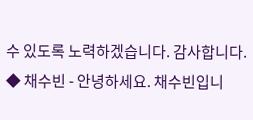수 있도록 노력하겠습니다. 감사합니다. ◆ 채수빈 - 안녕하세요. 채수빈입니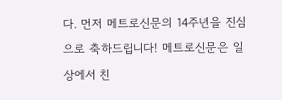다. 먼저 메트로신문의 14주년을 진심으로 축하드립니다! 메트로신문은 일상에서 친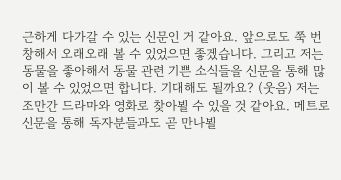근하게 다가갈 수 있는 신문인 거 같아요. 앞으로도 쭉 번창해서 오래오래 볼 수 있었으면 좋겠습니다. 그리고 저는 동물을 좋아해서 동물 관련 기쁜 소식들을 신문을 통해 많이 볼 수 있었으면 합니다. 기대해도 될까요? (웃음) 저는 조만간 드라마와 영화로 찾아뵐 수 있을 것 같아요. 메트로신문을 통해 독자분들과도 곧 만나뵐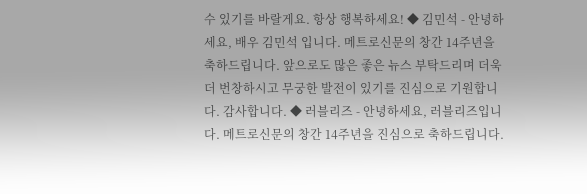수 있기를 바랄게요. 항상 행복하세요! ◆ 김민석 - 안녕하세요, 배우 김민석 입니다. 메트로신문의 창간 14주년을 축하드립니다. 앞으로도 많은 좋은 뉴스 부탁드리며 더욱더 번창하시고 무궁한 발전이 있기를 진심으로 기원합니다. 감사합니다. ◆ 러블리즈 - 안녕하세요, 러블리즈입니다. 메트로신문의 창간 14주년을 진심으로 축하드립니다.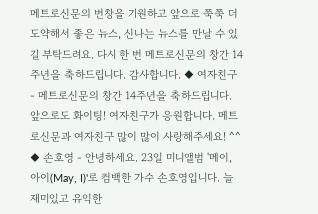메트로신문의 번창을 기원하고 앞으로 쭉쭉 더 도약해서 좋은 뉴스, 신나는 뉴스를 만날 수 있길 부탁드려요. 다시 한 번 메트로신문의 창간 14주년을 축하드립니다. 감사합니다. ◆ 여자친구 - 메트로신문의 창간 14주년을 축하드립니다. 앞으로도 화이팅! 여자친구가 응원합니다. 메트로신문과 여자친구 많이 많이 사랑해주세요! ^^ ◆ 손호영 - 안녕하세요. 23일 미니앨범 '메이, 아이(May, I)'로 컴백한 가수 손호영입니다. 늘 재미있고 유익한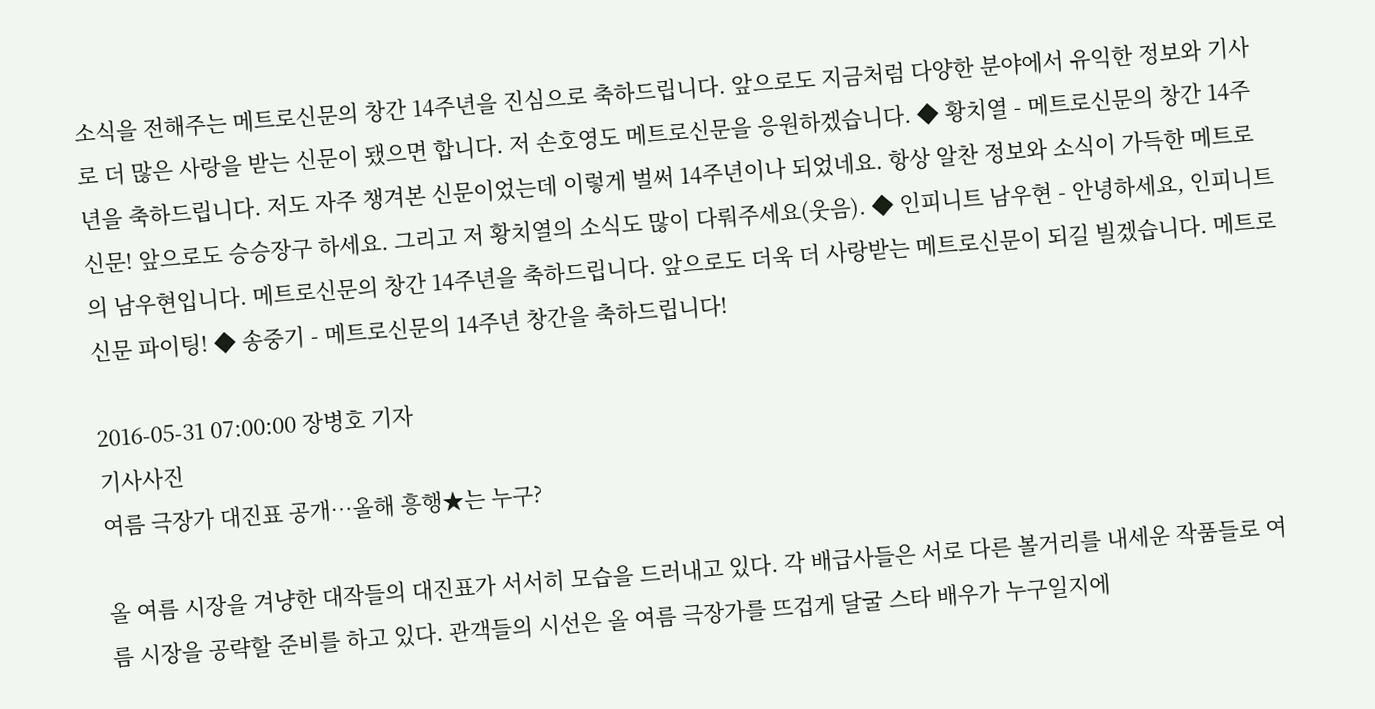소식을 전해주는 메트로신문의 창간 14주년을 진심으로 축하드립니다. 앞으로도 지금처럼 다양한 분야에서 유익한 정보와 기사로 더 많은 사랑을 받는 신문이 됐으면 합니다. 저 손호영도 메트로신문을 응원하겠습니다. ◆ 황치열 - 메트로신문의 창간 14주년을 축하드립니다. 저도 자주 챙겨본 신문이었는데 이렇게 벌써 14주년이나 되었네요. 항상 알찬 정보와 소식이 가득한 메트로신문! 앞으로도 승승장구 하세요. 그리고 저 황치열의 소식도 많이 다뤄주세요(웃음). ◆ 인피니트 남우현 - 안녕하세요, 인피니트의 남우현입니다. 메트로신문의 창간 14주년을 축하드립니다. 앞으로도 더욱 더 사랑받는 메트로신문이 되길 빌겠습니다. 메트로 신문 파이팅! ◆ 송중기 - 메트로신문의 14주년 창간을 축하드립니다!

2016-05-31 07:00:00 장병호 기자
기사사진
여름 극장가 대진표 공개…올해 흥행★는 누구?

올 여름 시장을 겨냥한 대작들의 대진표가 서서히 모습을 드러내고 있다. 각 배급사들은 서로 다른 볼거리를 내세운 작품들로 여름 시장을 공략할 준비를 하고 있다. 관객들의 시선은 올 여름 극장가를 뜨겁게 달굴 스타 배우가 누구일지에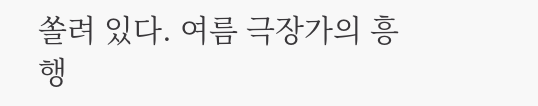쏠려 있다. 여름 극장가의 흥행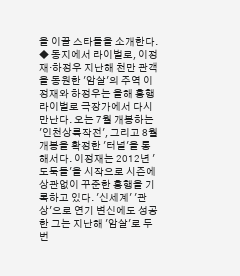을 이끌 스타들을 소개한다. ◆ 동지에서 라이벌로, 이정재·하정우 지난해 천만 관객을 동원한 '암살'의 주역 이정재와 하정우는 올해 흥행 라이벌로 극장가에서 다시 만난다. 오는 7월 개봉하는 '인천상륙작전', 그리고 8월 개봉을 확정한 '터널'을 통해서다. 이정재는 2012년 '도둑들'을 시작으로 시즌에 상관없이 꾸준한 흥행을 기록하고 있다. '신세계' '관상'으로 연기 변신에도 성공한 그는 지난해 '암살'로 두 번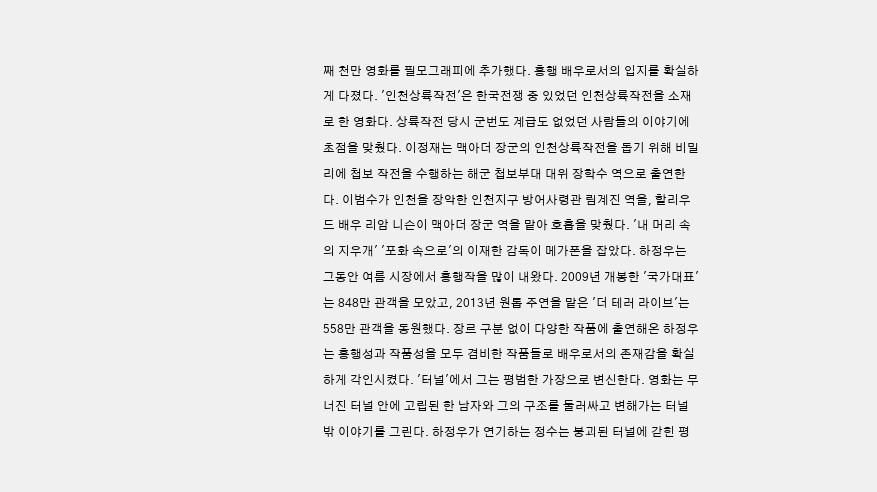째 천만 영화를 필모그래피에 추가했다. 흥행 배우로서의 입지를 확실하게 다졌다. '인천상륙작전'은 한국전쟁 중 있었던 인천상륙작전을 소재로 한 영화다. 상륙작전 당시 군번도 계급도 없었던 사람들의 이야기에 초점을 맞췄다. 이정재는 맥아더 장군의 인천상륙작전을 돕기 위해 비밀리에 첩보 작전을 수행하는 해군 첩보부대 대위 장학수 역으로 출연한다. 이범수가 인천을 장악한 인천지구 방어사령관 림계진 역을, 할리우드 배우 리암 니슨이 맥아더 장군 역을 맡아 호흡을 맞췄다. '내 머리 속의 지우개' '포화 속으로'의 이재한 감독이 메가폰을 잡았다. 하정우는 그동안 여름 시장에서 흥행작을 많이 내왔다. 2009년 개봉한 '국가대표'는 848만 관객을 모았고, 2013년 원톱 주연을 맡은 '더 테러 라이브'는 558만 관객을 동원했다. 장르 구분 없이 다양한 작품에 출연해온 하정우는 흥행성과 작품성을 모두 겸비한 작품들로 배우로서의 존재감을 확실하게 각인시켰다. '터널'에서 그는 평범한 가장으로 변신한다. 영화는 무너진 터널 안에 고립된 한 남자와 그의 구조를 둘러싸고 변해가는 터널 밖 이야기를 그린다. 하정우가 연기하는 정수는 붕괴된 터널에 갇힌 평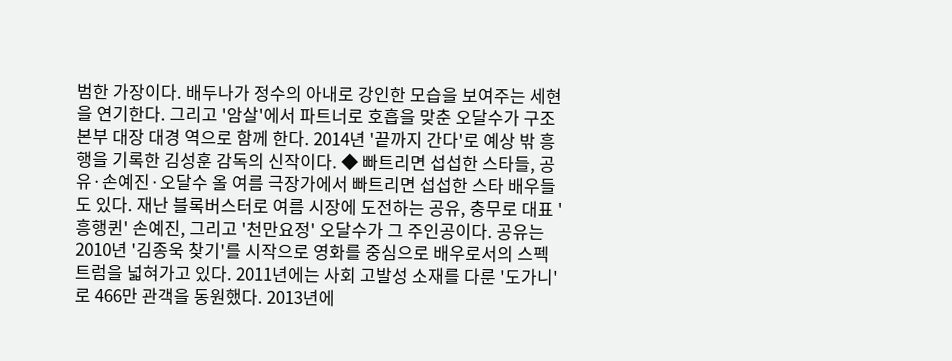범한 가장이다. 배두나가 정수의 아내로 강인한 모습을 보여주는 세현을 연기한다. 그리고 '암살'에서 파트너로 호흡을 맞춘 오달수가 구조본부 대장 대경 역으로 함께 한다. 2014년 '끝까지 간다'로 예상 밖 흥행을 기록한 김성훈 감독의 신작이다. ◆ 빠트리면 섭섭한 스타들, 공유·손예진·오달수 올 여름 극장가에서 빠트리면 섭섭한 스타 배우들도 있다. 재난 블록버스터로 여름 시장에 도전하는 공유, 충무로 대표 '흥행퀸' 손예진, 그리고 '천만요정' 오달수가 그 주인공이다. 공유는 2010년 '김종욱 찾기'를 시작으로 영화를 중심으로 배우로서의 스펙트럼을 넓혀가고 있다. 2011년에는 사회 고발성 소재를 다룬 '도가니'로 466만 관객을 동원했다. 2013년에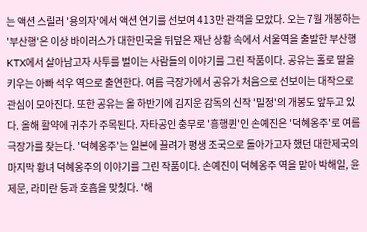는 액션 스릴러 '용의자'에서 액션 연기를 선보여 413만 관객을 모았다. 오는 7월 개봉하는 '부산행'은 이상 바이러스가 대한민국을 뒤덮은 재난 상황 속에서 서울역을 출발한 부산행 KTX에서 살아남고자 사투를 벌이는 사람들의 이야기를 그린 작품이다. 공유는 홀로 딸을 키우는 아빠 석우 역으로 출연한다. 여름 극장가에서 공유가 처음으로 선보이는 대작으로 관심이 모아진다. 또한 공유는 올 하반기에 김지운 감독의 신작 '밀정'의 개봉도 앞두고 있다. 올해 활약에 귀추가 주목된다. 자타공인 충무로 '흥행퀸'인 손예진은 '덕혜옹주'로 여름 극장가를 찾는다. '덕혜옹주'는 일본에 끌려가 평생 조국으로 돌아가고자 했던 대한제국의 마지막 황녀 덕혜옹주의 이야기를 그린 작품이다. 손예진이 덕혜옹주 역을 맡아 박해일, 윤제문, 라미란 등과 호흡을 맞췄다. '해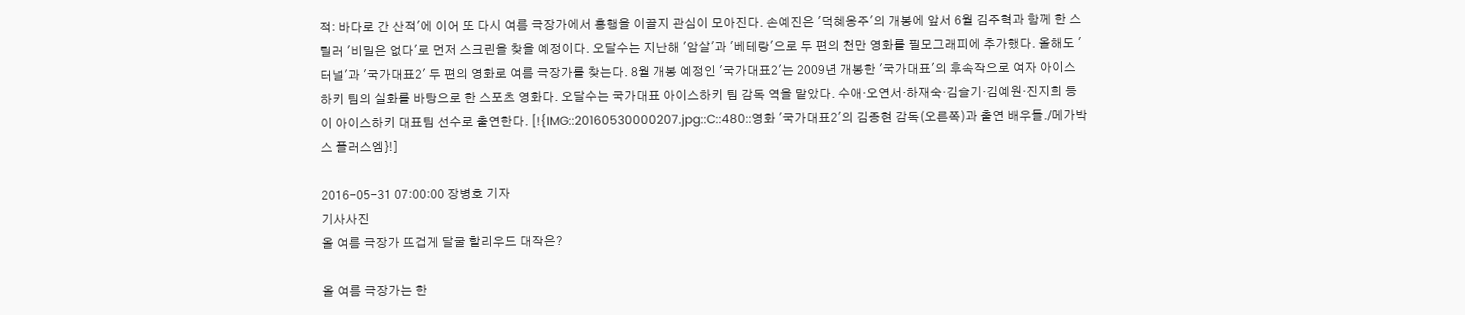적: 바다로 간 산적'에 이어 또 다시 여름 극장가에서 흥행을 이끌지 관심이 모아진다. 손예진은 '덕혜옹주'의 개봉에 앞서 6월 김주혁과 함께 한 스릴러 '비밀은 없다'로 먼저 스크린을 찾을 예정이다. 오달수는 지난해 '암살'과 '베테랑'으로 두 편의 천만 영화를 필모그래피에 추가했다. 올해도 '터널'과 '국가대표2' 두 편의 영화로 여름 극장가를 찾는다. 8월 개봉 예정인 '국가대표2'는 2009년 개봉한 '국가대표'의 후속작으로 여자 아이스하키 팀의 실화를 바탕으로 한 스포츠 영화다. 오달수는 국가대표 아이스하키 팀 감독 역을 맡았다. 수애·오연서·하재숙·김슬기·김예원·진지희 등이 아이스하키 대표팀 선수로 출연한다. [!{IMG::20160530000207.jpg::C::480::영화 '국가대표2'의 김종현 감독(오른쪽)과 출연 배우들./메가박스 플러스엠}!]

2016-05-31 07:00:00 장병호 기자
기사사진
올 여름 극장가 뜨겁게 달굴 할리우드 대작은?

올 여름 극장가는 한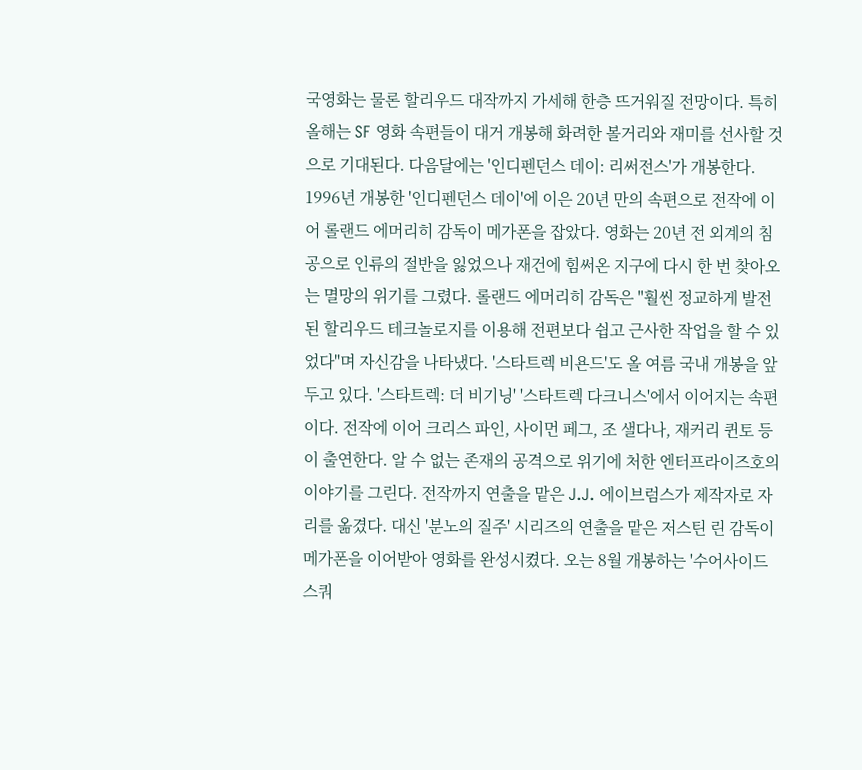국영화는 물론 할리우드 대작까지 가세해 한층 뜨거워질 전망이다. 특히 올해는 SF 영화 속편들이 대거 개봉해 화려한 볼거리와 재미를 선사할 것으로 기대된다. 다음달에는 '인디펜던스 데이: 리써전스'가 개봉한다. 1996년 개봉한 '인디펜던스 데이'에 이은 20년 만의 속편으로 전작에 이어 롤랜드 에머리히 감독이 메가폰을 잡았다. 영화는 20년 전 외계의 침공으로 인류의 절반을 잃었으나 재건에 힘써온 지구에 다시 한 번 찾아오는 멸망의 위기를 그렸다. 롤랜드 에머리히 감독은 "훨씬 정교하게 발전된 할리우드 테크놀로지를 이용해 전편보다 쉽고 근사한 작업을 할 수 있었다"며 자신감을 나타냈다. '스타트렉 비욘드'도 올 여름 국내 개봉을 앞두고 있다. '스타트렉: 더 비기닝' '스타트렉 다크니스'에서 이어지는 속편이다. 전작에 이어 크리스 파인, 사이먼 페그, 조 샐다나, 재커리 퀸토 등이 출연한다. 알 수 없는 존재의 공격으로 위기에 처한 엔터프라이즈호의 이야기를 그린다. 전작까지 연출을 맡은 J.J. 에이브럼스가 제작자로 자리를 옮겼다. 대신 '분노의 질주' 시리즈의 연출을 맡은 저스틴 린 감독이 메가폰을 이어받아 영화를 완성시켰다. 오는 8월 개봉하는 '수어사이드 스쿼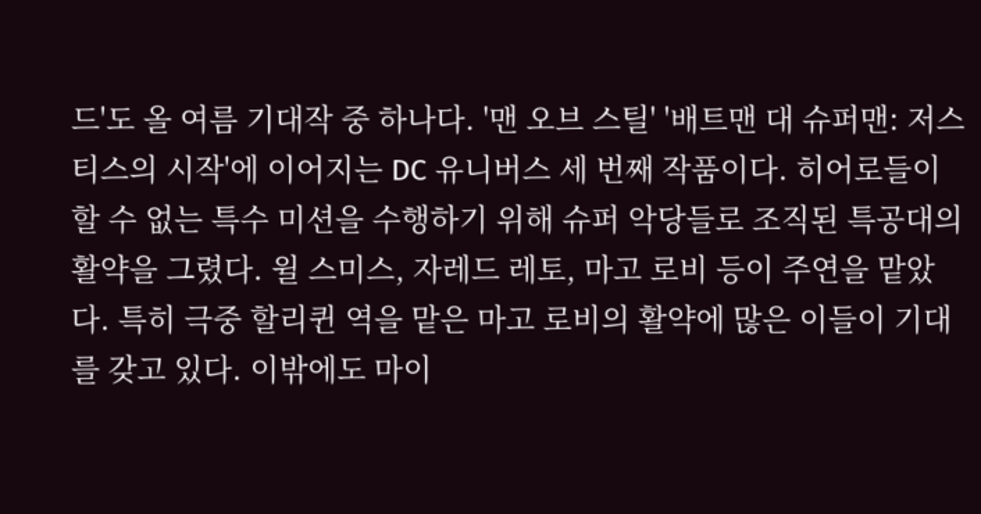드'도 올 여름 기대작 중 하나다. '맨 오브 스틸' '배트맨 대 슈퍼맨: 저스티스의 시작'에 이어지는 DC 유니버스 세 번째 작품이다. 히어로들이 할 수 없는 특수 미션을 수행하기 위해 슈퍼 악당들로 조직된 특공대의 활약을 그렸다. 윌 스미스, 자레드 레토, 마고 로비 등이 주연을 맡았다. 특히 극중 할리퀸 역을 맡은 마고 로비의 활약에 많은 이들이 기대를 갖고 있다. 이밖에도 마이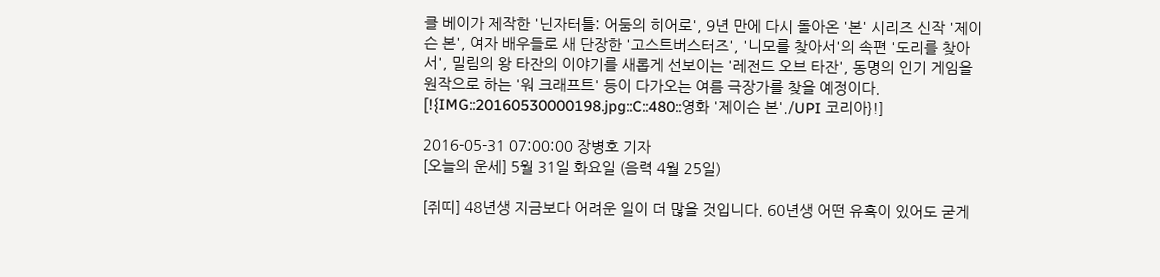클 베이가 제작한 '닌자터틀: 어둠의 히어로', 9년 만에 다시 돌아온 '본' 시리즈 신작 '제이슨 본', 여자 배우들로 새 단장한 '고스트버스터즈', '니모를 찾아서'의 속편 '도리를 찾아서', 밀림의 왕 타잔의 이야기를 새롭게 선보이는 '레전드 오브 타잔', 동명의 인기 게임을 원작으로 하는 '워 크래프트' 등이 다가오는 여름 극장가를 찾을 예정이다. [!{IMG::20160530000198.jpg::C::480::영화 '제이슨 본'./UPI 코리아}!]

2016-05-31 07:00:00 장병호 기자
[오늘의 운세] 5월 31일 화요일 (음력 4월 25일)

[쥐띠] 48년생 지금보다 어려운 일이 더 많을 것입니다. 60년생 어떤 유혹이 있어도 굳게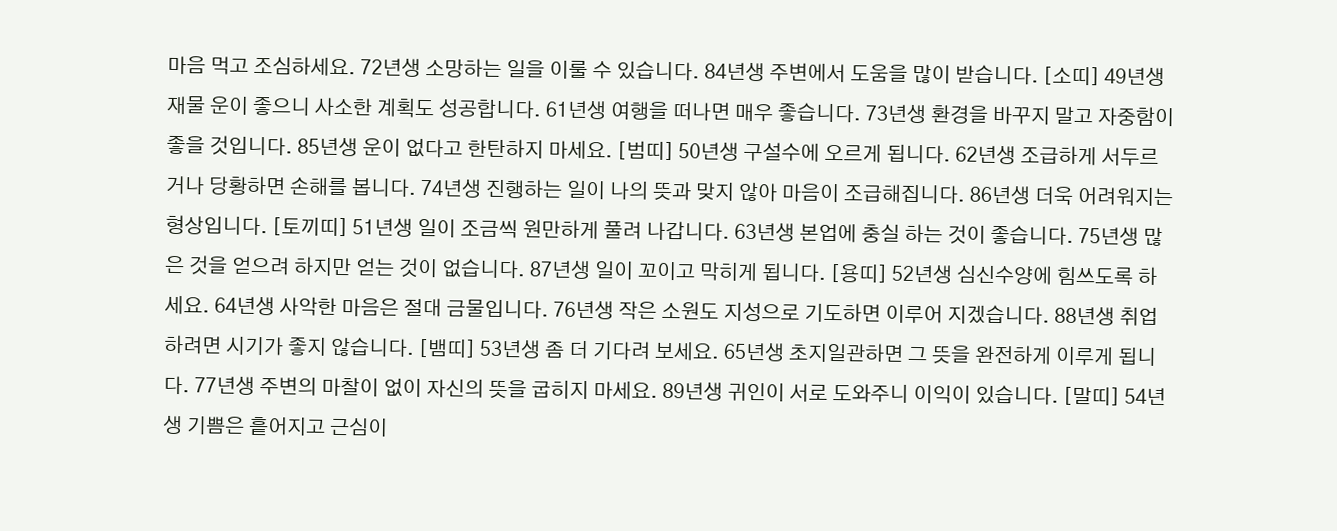마음 먹고 조심하세요. 72년생 소망하는 일을 이룰 수 있습니다. 84년생 주변에서 도움을 많이 받습니다. [소띠] 49년생 재물 운이 좋으니 사소한 계획도 성공합니다. 61년생 여행을 떠나면 매우 좋습니다. 73년생 환경을 바꾸지 말고 자중함이 좋을 것입니다. 85년생 운이 없다고 한탄하지 마세요. [범띠] 50년생 구설수에 오르게 됩니다. 62년생 조급하게 서두르거나 당황하면 손해를 봅니다. 74년생 진행하는 일이 나의 뜻과 맞지 않아 마음이 조급해집니다. 86년생 더욱 어려워지는 형상입니다. [토끼띠] 51년생 일이 조금씩 원만하게 풀려 나갑니다. 63년생 본업에 충실 하는 것이 좋습니다. 75년생 많은 것을 얻으려 하지만 얻는 것이 없습니다. 87년생 일이 꼬이고 막히게 됩니다. [용띠] 52년생 심신수양에 힘쓰도록 하세요. 64년생 사악한 마음은 절대 금물입니다. 76년생 작은 소원도 지성으로 기도하면 이루어 지겠습니다. 88년생 취업하려면 시기가 좋지 않습니다. [뱀띠] 53년생 좀 더 기다려 보세요. 65년생 초지일관하면 그 뜻을 완전하게 이루게 됩니다. 77년생 주변의 마찰이 없이 자신의 뜻을 굽히지 마세요. 89년생 귀인이 서로 도와주니 이익이 있습니다. [말띠] 54년생 기쁨은 흩어지고 근심이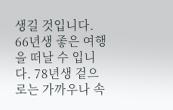생길 것입니다. 66년생 좋은 여행을 떠날 수 입니다. 78년생 겉으로는 가까우나 속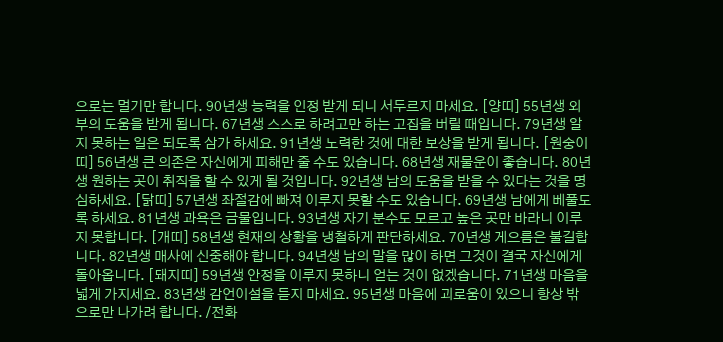으로는 멀기만 합니다. 90년생 능력을 인정 받게 되니 서두르지 마세요. [양띠] 55년생 외부의 도움을 받게 됩니다. 67년생 스스로 하려고만 하는 고집을 버릴 때입니다. 79년생 알지 못하는 일은 되도록 삼가 하세요. 91년생 노력한 것에 대한 보상을 받게 됩니다. [원숭이띠] 56년생 큰 의존은 자신에게 피해만 줄 수도 있습니다. 68년생 재물운이 좋습니다. 80년생 원하는 곳이 취직을 할 수 있게 될 것입니다. 92년생 남의 도움을 받을 수 있다는 것을 명심하세요. [닭띠] 57년생 좌절감에 빠져 이루지 못할 수도 있습니다. 69년생 남에게 베풀도록 하세요. 81년생 과욕은 금물입니다. 93년생 자기 분수도 모르고 높은 곳만 바라니 이루지 못합니다. [개띠] 58년생 현재의 상황을 냉철하게 판단하세요. 70년생 게으름은 불길합니다. 82년생 매사에 신중해야 합니다. 94년생 남의 말을 많이 하면 그것이 결국 자신에게 돌아옵니다. [돼지띠] 59년생 안정을 이루지 못하니 얻는 것이 없겠습니다. 71년생 마음을 넓게 가지세요. 83년생 감언이설을 듣지 마세요. 95년생 마음에 괴로움이 있으니 항상 밖으로만 나가려 합니다. /전화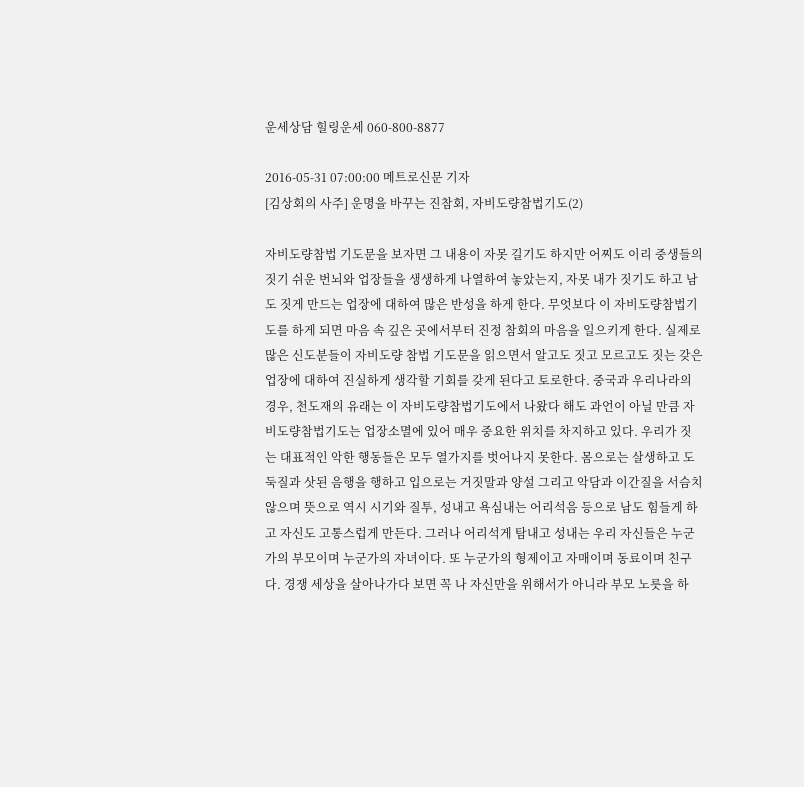운세상담 힐링운세 060-800-8877

2016-05-31 07:00:00 메트로신문 기자
[김상회의 사주] 운명을 바꾸는 진참회, 자비도량참법기도(2)

자비도량참법 기도문을 보자면 그 내용이 자못 길기도 하지만 어찌도 이리 중생들의 짓기 쉬운 번뇌와 업장들을 생생하게 나열하여 놓았는지, 자못 내가 짓기도 하고 남도 짓게 만드는 업장에 대하여 많은 반성을 하게 한다. 무엇보다 이 자비도량참법기도를 하게 되면 마음 속 깊은 곳에서부터 진정 참회의 마음을 일으키게 한다. 실제로 많은 신도분들이 자비도량 참법 기도문을 읽으면서 알고도 짓고 모르고도 짓는 갖은 업장에 대하여 진실하게 생각할 기회를 갖게 된다고 토로한다. 중국과 우리나라의 경우, 천도재의 유래는 이 자비도량참법기도에서 나왔다 해도 과언이 아닐 만큼 자비도량참법기도는 업장소멸에 있어 매우 중요한 위치를 차지하고 있다. 우리가 짓는 대표적인 악한 행동들은 모두 열가지를 벗어나지 못한다. 몸으로는 살생하고 도둑질과 삿된 음행을 행하고 입으로는 거짓말과 양설 그리고 악담과 이간질을 서슴치 않으며 뜻으로 역시 시기와 질투, 성내고 욕심내는 어리석음 등으로 남도 힘들게 하고 자신도 고통스럽게 만든다. 그러나 어리석게 탐내고 성내는 우리 자신들은 누군가의 부모이며 누군가의 자녀이다. 또 누군가의 형제이고 자매이며 동료이며 친구다. 경쟁 세상을 살아나가다 보면 꼭 나 자신만을 위해서가 아니라 부모 노릇을 하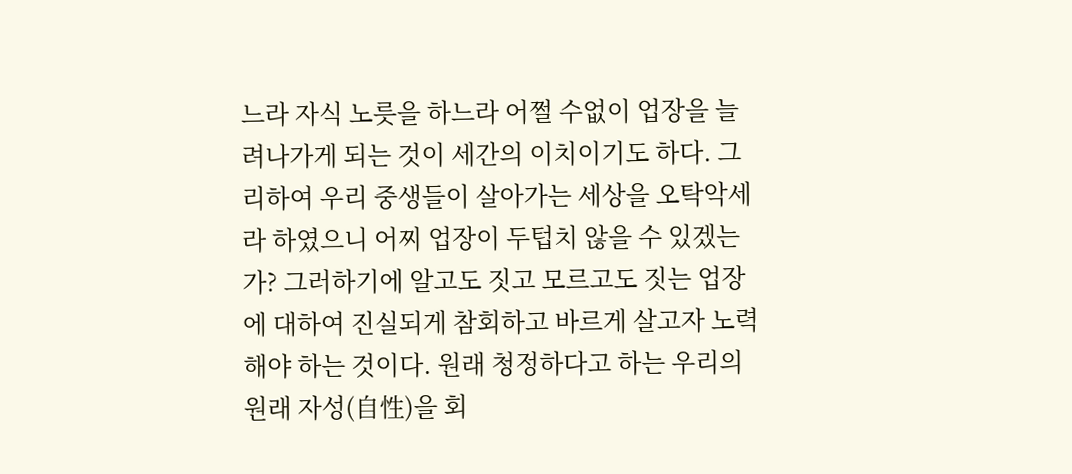느라 자식 노릇을 하느라 어쩔 수없이 업장을 늘려나가게 되는 것이 세간의 이치이기도 하다. 그리하여 우리 중생들이 살아가는 세상을 오탁악세라 하였으니 어찌 업장이 두텁치 않을 수 있겠는가? 그러하기에 알고도 짓고 모르고도 짓는 업장에 대하여 진실되게 참회하고 바르게 살고자 노력해야 하는 것이다. 원래 청정하다고 하는 우리의 원래 자성(自性)을 회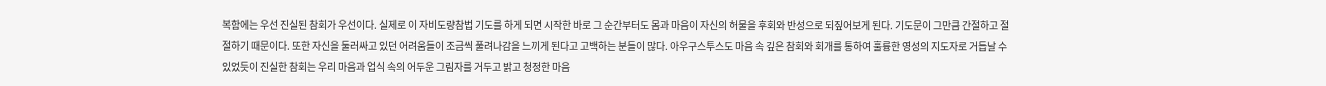복함에는 우선 진실된 참회가 우선이다. 실제로 이 자비도량참법 기도를 하게 되면 시작한 바로 그 순간부터도 몸과 마음이 자신의 허물을 후회와 반성으로 되짚어보게 된다. 기도문이 그만큼 간절하고 절절하기 때문이다. 또한 자신을 둘러싸고 있던 어려움들이 조금씩 풀려나감을 느끼게 된다고 고백하는 분들이 많다. 아우구스투스도 마음 속 깊은 참회와 회개를 통하여 훌륭한 영성의 지도자로 거듭날 수 있었듯이 진실한 참회는 우리 마음과 업식 속의 어두운 그림자를 거두고 밝고 청정한 마음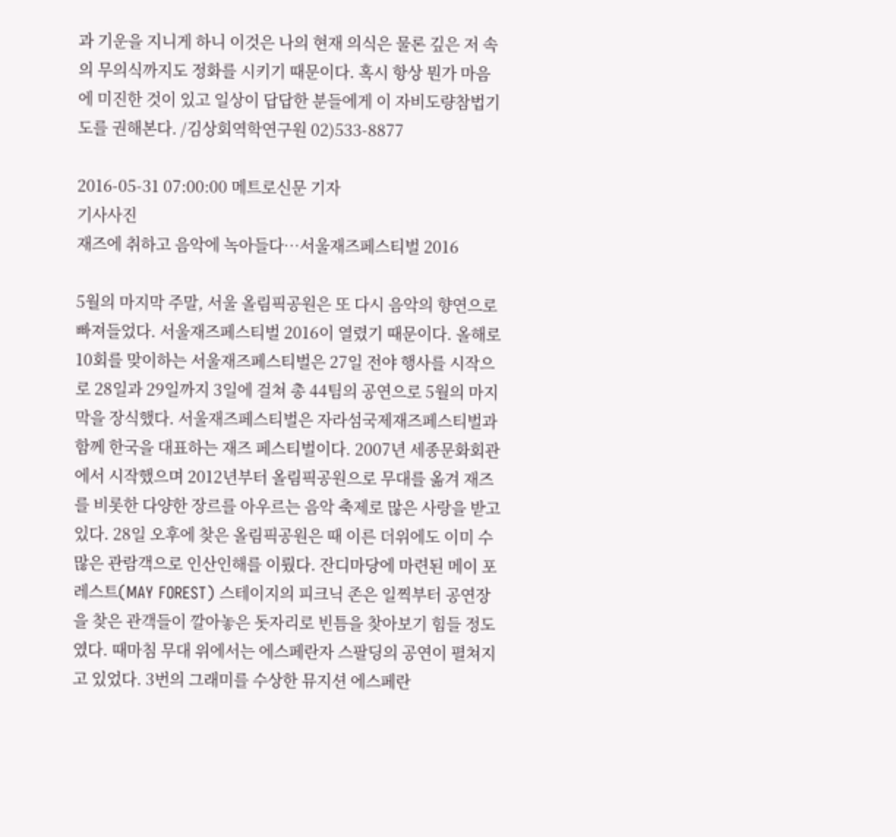과 기운을 지니게 하니 이것은 나의 현재 의식은 물론 깊은 저 속의 무의식까지도 정화를 시키기 때문이다. 혹시 항상 뭔가 마음에 미진한 것이 있고 일상이 답답한 분들에게 이 자비도량참법기도를 권해본다. /김상회역학연구원 02)533-8877

2016-05-31 07:00:00 메트로신문 기자
기사사진
재즈에 취하고 음악에 녹아들다…서울재즈페스티벌 2016

5월의 마지막 주말, 서울 올림픽공원은 또 다시 음악의 향연으로 빠져들었다. 서울재즈페스티벌 2016이 열렸기 때문이다. 올해로 10회를 맞이하는 서울재즈페스티벌은 27일 전야 행사를 시작으로 28일과 29일까지 3일에 걸쳐 총 44팀의 공연으로 5월의 마지막을 장식했다. 서울재즈페스티벌은 자라섬국제재즈페스티벌과 함께 한국을 대표하는 재즈 페스티벌이다. 2007년 세종문화회관에서 시작했으며 2012년부터 올림픽공원으로 무대를 옮겨 재즈를 비롯한 다양한 장르를 아우르는 음악 축제로 많은 사랑을 받고 있다. 28일 오후에 찾은 올림픽공원은 때 이른 더위에도 이미 수많은 관람객으로 인산인해를 이뤘다. 잔디마당에 마련된 메이 포레스트(MAY FOREST) 스테이지의 피크닉 존은 일찍부터 공연장을 찾은 관객들이 깔아놓은 돗자리로 빈틈을 찾아보기 힘들 정도였다. 때마침 무대 위에서는 에스페란자 스팔딩의 공연이 펼쳐지고 있었다. 3번의 그래미를 수상한 뮤지션 에스페란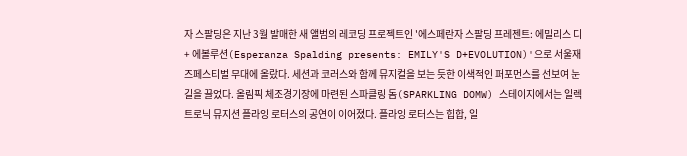자 스팔딩은 지난 3월 발매한 새 앨범의 레코딩 프로젝트인 '에스페란자 스팔딩 프레젠트: 에밀리스 디+ 에볼루션(Esperanza Spalding presents: EMILY'S D+EVOLUTION)'으로 서울재즈페스티벌 무대에 올랐다. 세션과 코러스와 함께 뮤지컬을 보는 듯한 이색적인 퍼포먼스를 선보여 눈길을 끌었다. 올림픽 체조경기장에 마련된 스파클링 돔(SPARKLING DOMW) 스테이지에서는 일렉트로닉 뮤지션 플라잉 로터스의 공연이 이어졌다. 플라잉 로터스는 힙합, 일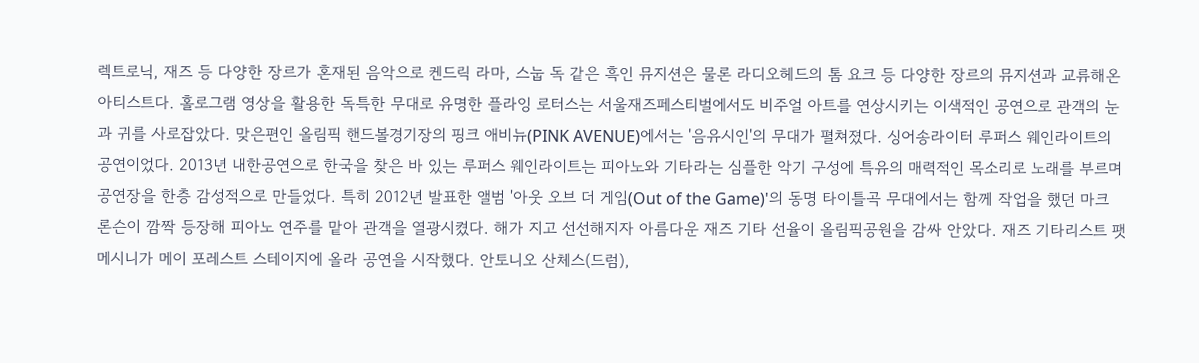렉트로닉, 재즈 등 다양한 장르가 혼재된 음악으로 켄드릭 라마, 스눕 독 같은 흑인 뮤지션은 물론 라디오헤드의 톰 요크 등 다양한 장르의 뮤지션과 교류해온 아티스트다. 홀로그램 영상을 활용한 독특한 무대로 유명한 플라잉 로터스는 서울재즈페스티벌에서도 비주얼 아트를 연상시키는 이색적인 공연으로 관객의 눈과 귀를 사로잡았다. 맞은편인 올림픽 핸드볼경기장의 핑크 애비뉴(PINK AVENUE)에서는 '음유시인'의 무대가 펼쳐졌다. 싱어송라이터 루퍼스 웨인라이트의 공연이었다. 2013년 내한공연으로 한국을 찾은 바 있는 루퍼스 웨인라이트는 피아노와 기타라는 심플한 악기 구성에 특유의 매력적인 목소리로 노래를 부르며 공연장을 한층 감성적으로 만들었다. 특히 2012년 발표한 앨범 '아웃 오브 더 게임(Out of the Game)'의 동명 타이틀곡 무대에서는 함께 작업을 했던 마크 론슨이 깜짝 등장해 피아노 연주를 맡아 관객을 열광시켰다. 해가 지고 선선해지자 아름다운 재즈 기타 선율이 올림픽공원을 감싸 안았다. 재즈 기타리스트 팻 메시니가 메이 포레스트 스테이지에 올라 공연을 시작했다. 안토니오 산체스(드럼),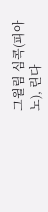그윌림 심콕(피아노), 린다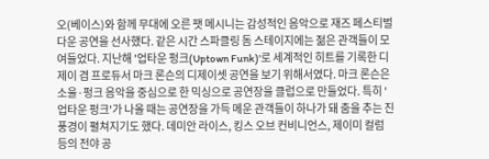오(베이스)와 함께 무대에 오른 팻 메시니는 감성적인 음악으로 재즈 페스티벌다운 공연을 선사했다. 같은 시간 스파클링 돔 스테이지에는 젊은 관객들이 모여들었다. 지난해 '업타운 펑크(Uptown Funk)'로 세계적인 히트를 기록한 디제이 겸 프로듀서 마크 론슨의 디제이셋 공연을 보기 위해서였다. 마크 론슨은 소울·펑크 음악을 중심으로 한 믹싱으로 공연장을 클럽으로 만들었다. 특히 '업타운 펑크'가 나올 때는 공연장을 가득 메운 관객들이 하나가 돼 춤을 추는 진풍경이 펼쳐지기도 했다. 데미안 라이스, 킹스 오브 컨비니언스, 제이미 컬럼 등의 전야 공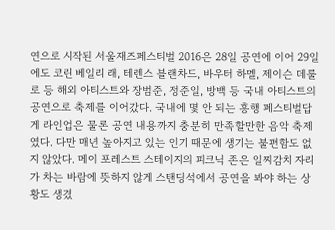연으로 시작된 서울재즈페스티벌 2016은 28일 공연에 이어 29일에도 코린 베일리 래, 테렌스 블랜차드, 바우터 하멜, 제이슨 데룰로 등 해외 아티스트와 장범준, 정준일, 방백 등 국내 아티스트의 공연으로 축제를 이어갔다. 국내에 몇 안 되는 흥행 페스티벌답게 라인업은 물론 공연 내용까지 충분히 만족할만한 음악 축제였다. 다만 매년 높아지고 있는 인기 때문에 생기는 불편함도 없지 않았다. 메이 포레스트 스테이지의 피크닉 존은 일찌감치 자리가 차는 바람에 뜻하지 않게 스탠딩석에서 공연을 봐야 하는 상황도 생겼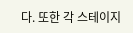다. 또한 각 스테이지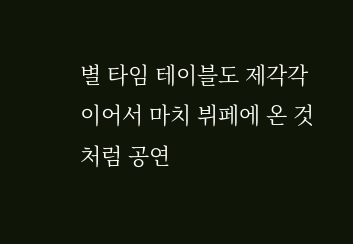별 타임 테이블도 제각각이어서 마치 뷔페에 온 것처럼 공연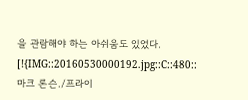을 관람해야 하는 아쉬움도 있었다. [!{IMG::20160530000192.jpg::C::480::마크 론슨./프라이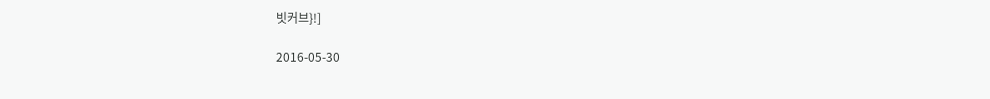빗커브}!]

2016-05-30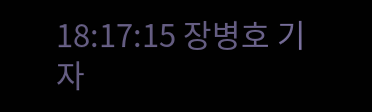18:17:15 장병호 기자